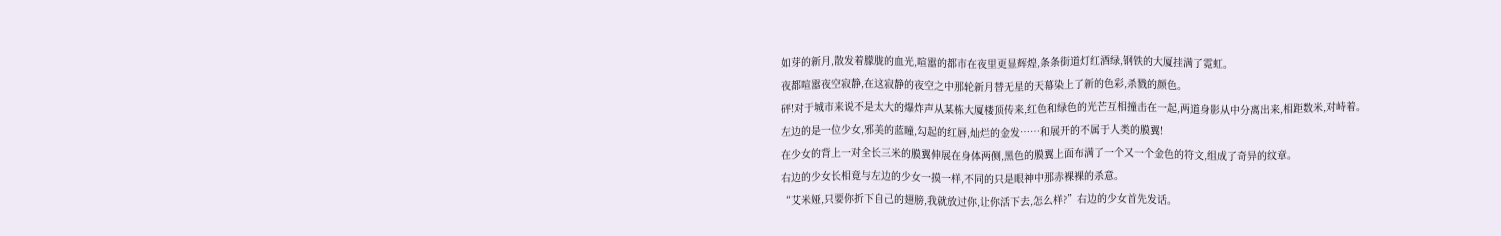如芽的新月,散发着朦胧的血光,喧嚣的都市在夜里更显辉煌,条条街道灯红酒绿,钢铁的大厦挂满了霓虹。
夜都喧嚣夜空寂静,在这寂静的夜空之中那轮新月替无星的天幕染上了新的色彩,杀戮的颜色。
砰!对于城市来说不是太大的爆炸声从某栋大厦楼顶传来,红色和绿色的光芒互相撞击在一起,两道身影从中分离出来,相距数米,对峙着。
左边的是一位少女,邪美的蓝瞳,勾起的红唇,灿烂的金发……和展开的不属于人类的膜翼!
在少女的背上一对全长三米的膜翼伸展在身体两侧,黑色的膜翼上面布满了一个又一个金色的符文,组成了奇异的纹章。
右边的少女长相竟与左边的少女一摸一样,不同的只是眼神中那赤裸裸的杀意。
“艾米娅,只要你折下自己的翅膀,我就放过你,让你活下去,怎么样?”右边的少女首先发话。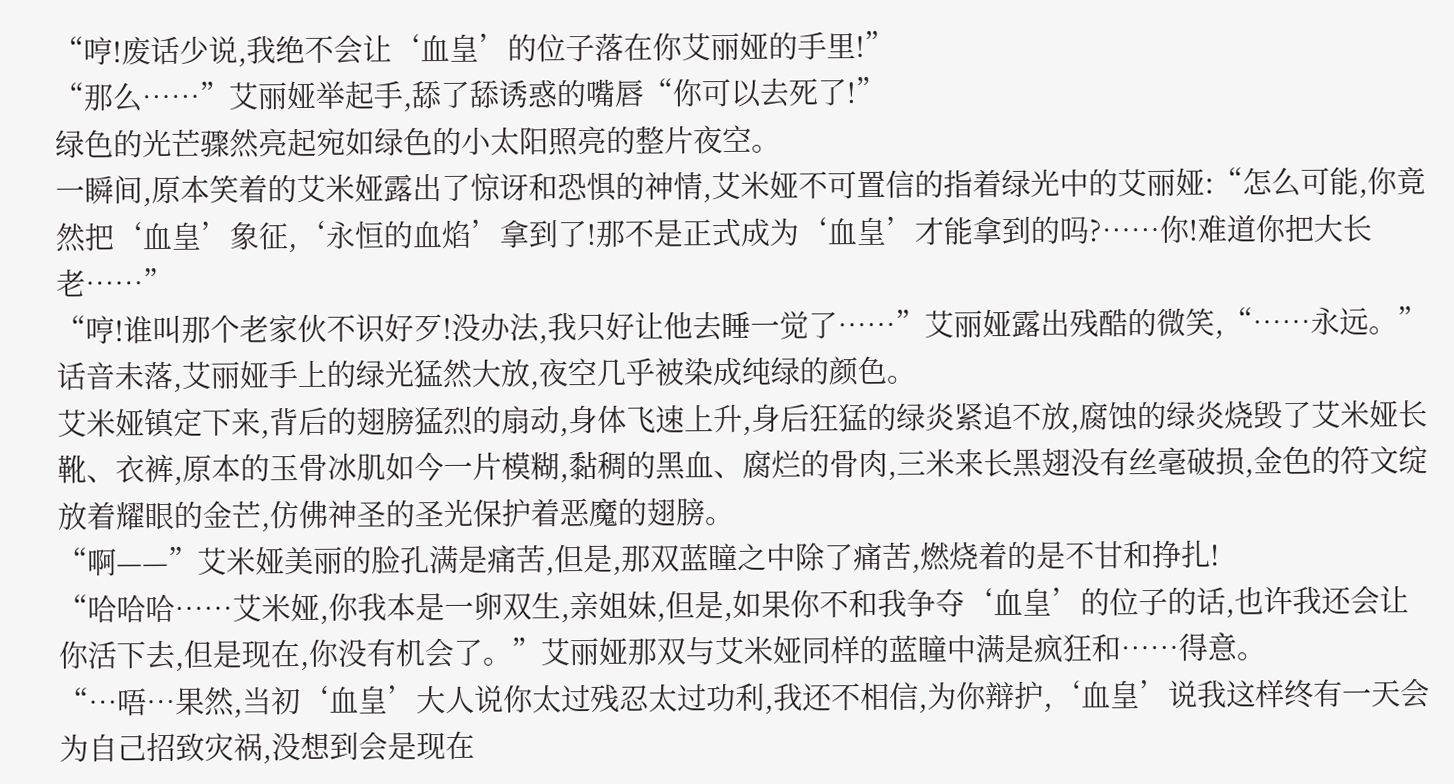“哼!废话少说,我绝不会让‘血皇’的位子落在你艾丽娅的手里!”
“那么……”艾丽娅举起手,舔了舔诱惑的嘴唇“你可以去死了!”
绿色的光芒骤然亮起宛如绿色的小太阳照亮的整片夜空。
一瞬间,原本笑着的艾米娅露出了惊讶和恐惧的神情,艾米娅不可置信的指着绿光中的艾丽娅:“怎么可能,你竟然把‘血皇’象征,‘永恒的血焰’拿到了!那不是正式成为‘血皇’才能拿到的吗?……你!难道你把大长老……”
“哼!谁叫那个老家伙不识好歹!没办法,我只好让他去睡一觉了……”艾丽娅露出残酷的微笑,“……永远。”话音未落,艾丽娅手上的绿光猛然大放,夜空几乎被染成纯绿的颜色。
艾米娅镇定下来,背后的翅膀猛烈的扇动,身体飞速上升,身后狂猛的绿炎紧追不放,腐蚀的绿炎烧毁了艾米娅长靴、衣裤,原本的玉骨冰肌如今一片模糊,黏稠的黑血、腐烂的骨肉,三米来长黑翅没有丝毫破损,金色的符文绽放着耀眼的金芒,仿佛神圣的圣光保护着恶魔的翅膀。
“啊——”艾米娅美丽的脸孔满是痛苦,但是,那双蓝瞳之中除了痛苦,燃烧着的是不甘和挣扎!
“哈哈哈……艾米娅,你我本是一卵双生,亲姐妹,但是,如果你不和我争夺‘血皇’的位子的话,也许我还会让你活下去,但是现在,你没有机会了。”艾丽娅那双与艾米娅同样的蓝瞳中满是疯狂和……得意。
“…唔…果然,当初‘血皇’大人说你太过残忍太过功利,我还不相信,为你辩护,‘血皇’说我这样终有一天会为自己招致灾祸,没想到会是现在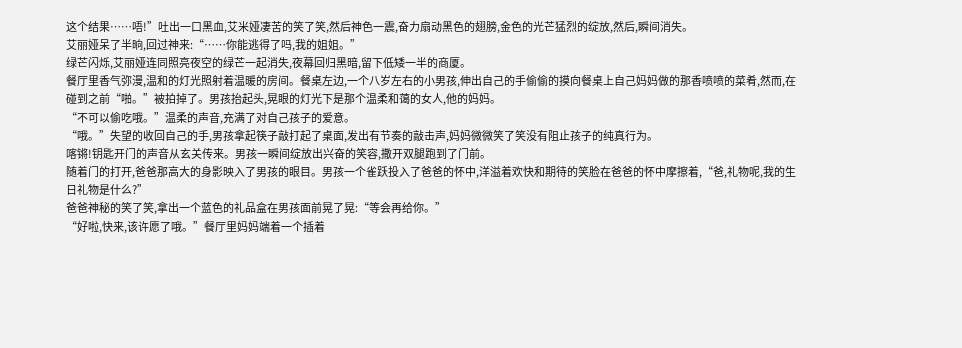这个结果……唔!”吐出一口黑血,艾米娅凄苦的笑了笑,然后神色一震,奋力扇动黑色的翅膀,金色的光芒猛烈的绽放,然后,瞬间消失。
艾丽娅呆了半晌,回过神来:“……你能逃得了吗,我的姐姐。”
绿芒闪烁,艾丽娅连同照亮夜空的绿芒一起消失,夜幕回归黑暗,留下低矮一半的商厦。
餐厅里香气弥漫,温和的灯光照射着温暖的房间。餐桌左边,一个八岁左右的小男孩,伸出自己的手偷偷的摸向餐桌上自己妈妈做的那香喷喷的菜肴,然而,在碰到之前“啪。”被拍掉了。男孩抬起头,晃眼的灯光下是那个温柔和蔼的女人,他的妈妈。
“不可以偷吃哦。”温柔的声音,充满了对自己孩子的爱意。
“哦。”失望的收回自己的手,男孩拿起筷子敲打起了桌面,发出有节奏的敲击声,妈妈微微笑了笑没有阻止孩子的纯真行为。
喀锵!钥匙开门的声音从玄关传来。男孩一瞬间绽放出兴奋的笑容,撒开双腿跑到了门前。
随着门的打开,爸爸那高大的身影映入了男孩的眼目。男孩一个雀跃投入了爸爸的怀中,洋溢着欢快和期待的笑脸在爸爸的怀中摩擦着,“爸,礼物呢,我的生日礼物是什么?”
爸爸神秘的笑了笑,拿出一个蓝色的礼品盒在男孩面前晃了晃:“等会再给你。”
“好啦,快来,该许愿了哦。”餐厅里妈妈端着一个插着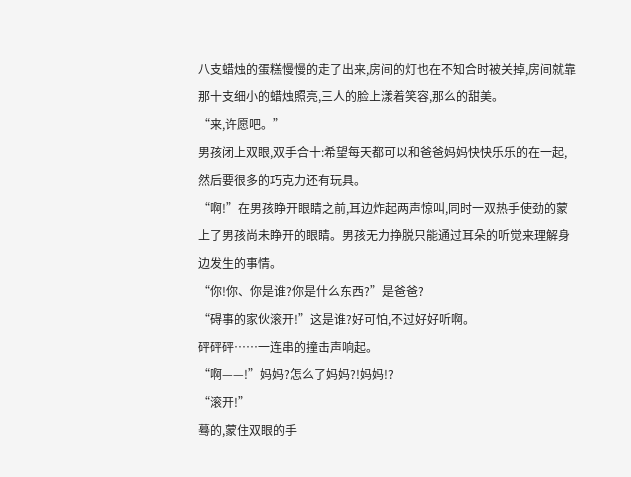八支蜡烛的蛋糕慢慢的走了出来,房间的灯也在不知合时被关掉,房间就靠那十支细小的蜡烛照亮,三人的脸上漾着笑容,那么的甜美。
“来,许愿吧。”
男孩闭上双眼,双手合十:希望每天都可以和爸爸妈妈快快乐乐的在一起,然后要很多的巧克力还有玩具。
“啊!”在男孩睁开眼睛之前,耳边炸起两声惊叫,同时一双热手使劲的蒙上了男孩尚未睁开的眼睛。男孩无力挣脱只能通过耳朵的听觉来理解身边发生的事情。
“你!你、你是谁?你是什么东西?”是爸爸?
“碍事的家伙滚开!”这是谁?好可怕,不过好好听啊。
砰砰砰……一连串的撞击声响起。
“啊——!”妈妈?怎么了妈妈?!妈妈!?
“滚开!”
蓦的,蒙住双眼的手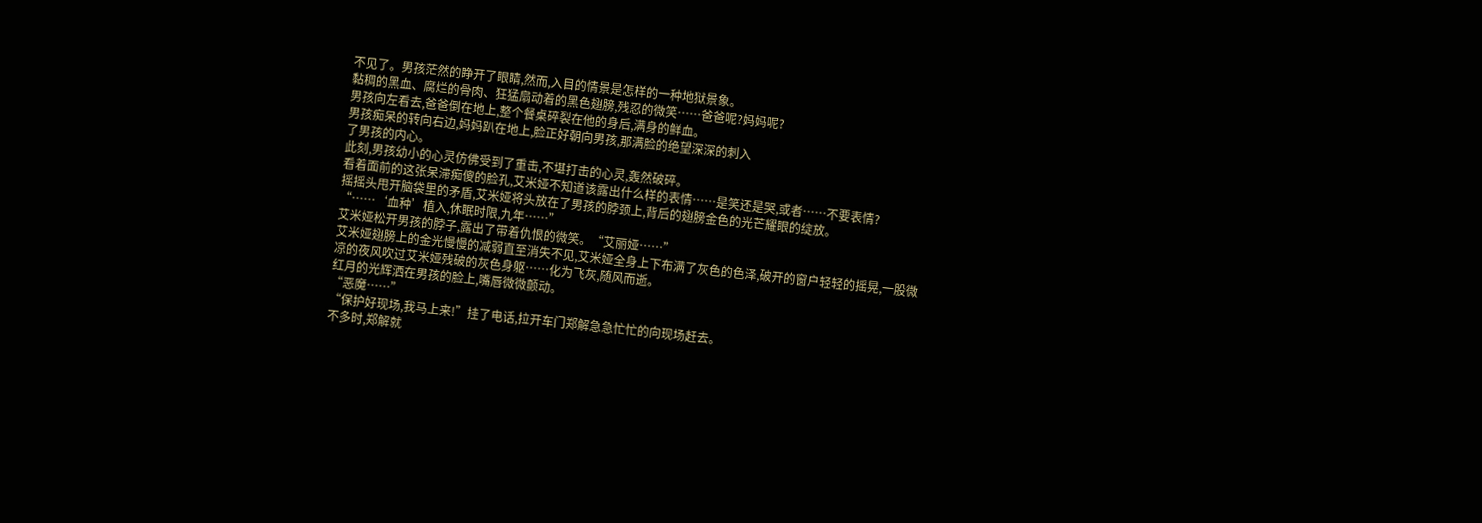不见了。男孩茫然的睁开了眼睛,然而,入目的情景是怎样的一种地狱景象。
黏稠的黑血、腐烂的骨肉、狂猛扇动着的黑色翅膀,残忍的微笑……爸爸呢?妈妈呢?
男孩向左看去,爸爸倒在地上,整个餐桌碎裂在他的身后,满身的鲜血。
男孩痴呆的转向右边,妈妈趴在地上,脸正好朝向男孩,那满脸的绝望深深的刺入
了男孩的内心。
此刻,男孩幼小的心灵仿佛受到了重击,不堪打击的心灵,轰然破碎。
看着面前的这张呆滞痴傻的脸孔,艾米娅不知道该露出什么样的表情……是笑还是哭,或者……不要表情?
摇摇头甩开脑袋里的矛盾,艾米娅将头放在了男孩的脖颈上,背后的翅膀金色的光芒耀眼的绽放。
“……‘血种’植入,休眠时限,九年……”
艾米娅松开男孩的脖子,露出了带着仇恨的微笑。“艾丽娅……”
艾米娅翅膀上的金光慢慢的减弱直至消失不见,艾米娅全身上下布满了灰色的色泽,破开的窗户轻轻的摇晃,一股微凉的夜风吹过艾米娅残破的灰色身躯……化为飞灰,随风而逝。
红月的光辉洒在男孩的脸上,嘴唇微微颤动。
“恶魔……”
“保护好现场,我马上来!”挂了电话,拉开车门郑解急急忙忙的向现场赶去。
不多时,郑解就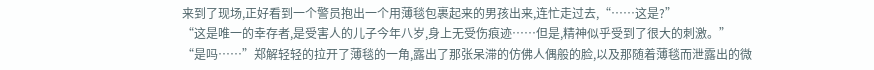来到了现场,正好看到一个警员抱出一个用薄毯包裹起来的男孩出来,连忙走过去,“……这是?”
“这是唯一的幸存者,是受害人的儿子今年八岁,身上无受伤痕迹……但是,精神似乎受到了很大的刺激。”
“是吗……”郑解轻轻的拉开了薄毯的一角,露出了那张呆滞的仿佛人偶般的脸,以及那随着薄毯而泄露出的微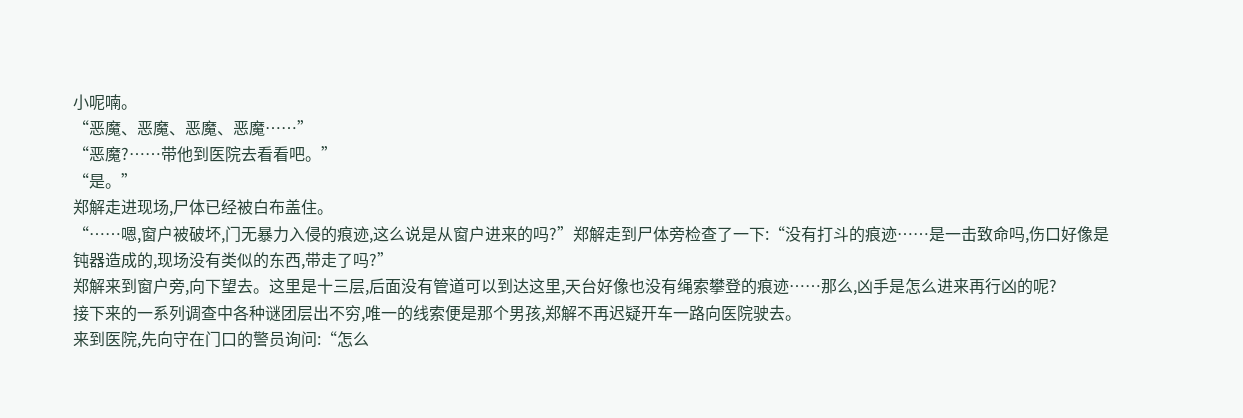小呢喃。
“恶魔、恶魔、恶魔、恶魔……”
“恶魔?……带他到医院去看看吧。”
“是。”
郑解走进现场,尸体已经被白布盖住。
“……嗯,窗户被破坏,门无暴力入侵的痕迹,这么说是从窗户进来的吗?”郑解走到尸体旁检查了一下:“没有打斗的痕迹……是一击致命吗,伤口好像是钝器造成的,现场没有类似的东西,带走了吗?”
郑解来到窗户旁,向下望去。这里是十三层,后面没有管道可以到达这里,天台好像也没有绳索攀登的痕迹……那么,凶手是怎么进来再行凶的呢?
接下来的一系列调查中各种谜团层出不穷,唯一的线索便是那个男孩,郑解不再迟疑开车一路向医院驶去。
来到医院,先向守在门口的警员询问:“怎么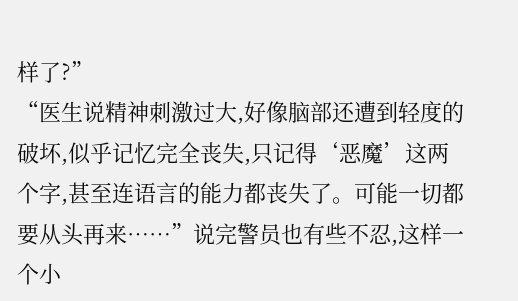样了?”
“医生说精神刺激过大,好像脑部还遭到轻度的破坏,似乎记忆完全丧失,只记得‘恶魔’这两个字,甚至连语言的能力都丧失了。可能一切都要从头再来……”说完警员也有些不忍,这样一个小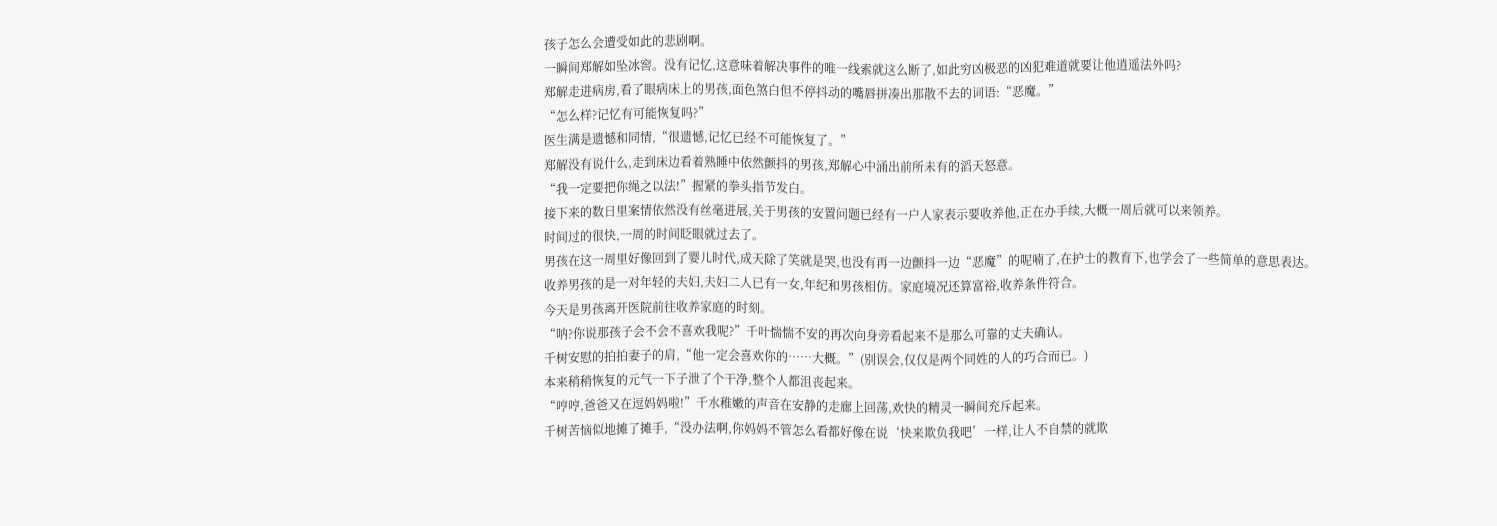孩子怎么会遭受如此的悲剧啊。
一瞬间郑解如坠冰窖。没有记忆,这意味着解决事件的唯一线索就这么断了,如此穷凶极恶的凶犯难道就要让他逍遥法外吗?
郑解走进病房,看了眼病床上的男孩,面色煞白但不停抖动的嘴唇拼凑出那散不去的词语:“恶魔。”
“怎么样?记忆有可能恢复吗?”
医生满是遗憾和同情,“很遗憾,记忆已经不可能恢复了。”
郑解没有说什么,走到床边看着熟睡中依然颤抖的男孩,郑解心中涌出前所未有的滔天怒意。
“我一定要把你绳之以法!”握紧的拳头指节发白。
接下来的数日里案情依然没有丝毫进展,关于男孩的安置问题已经有一户人家表示要收养他,正在办手续,大概一周后就可以来领养。
时间过的很快,一周的时间眨眼就过去了。
男孩在这一周里好像回到了婴儿时代,成天除了笑就是哭,也没有再一边颤抖一边“恶魔”的呢喃了,在护士的教育下,也学会了一些简单的意思表达。
收养男孩的是一对年轻的夫妇,夫妇二人已有一女,年纪和男孩相仿。家庭境况还算富裕,收养条件符合。
今天是男孩离开医院前往收养家庭的时刻。
“呐?你说那孩子会不会不喜欢我呢?”千叶惴惴不安的再次向身旁看起来不是那么可靠的丈夫确认。
千树安慰的拍拍妻子的肩,“他一定会喜欢你的……大概。”(别误会,仅仅是两个同姓的人的巧合而已。)
本来稍稍恢复的元气一下子泄了个干净,整个人都沮丧起来。
“哼哼,爸爸又在逗妈妈啦!”千水稚嫩的声音在安静的走廊上回荡,欢快的精灵一瞬间充斥起来。
千树苦恼似地摊了摊手,“没办法啊,你妈妈不管怎么看都好像在说‘快来欺负我吧’一样,让人不自禁的就欺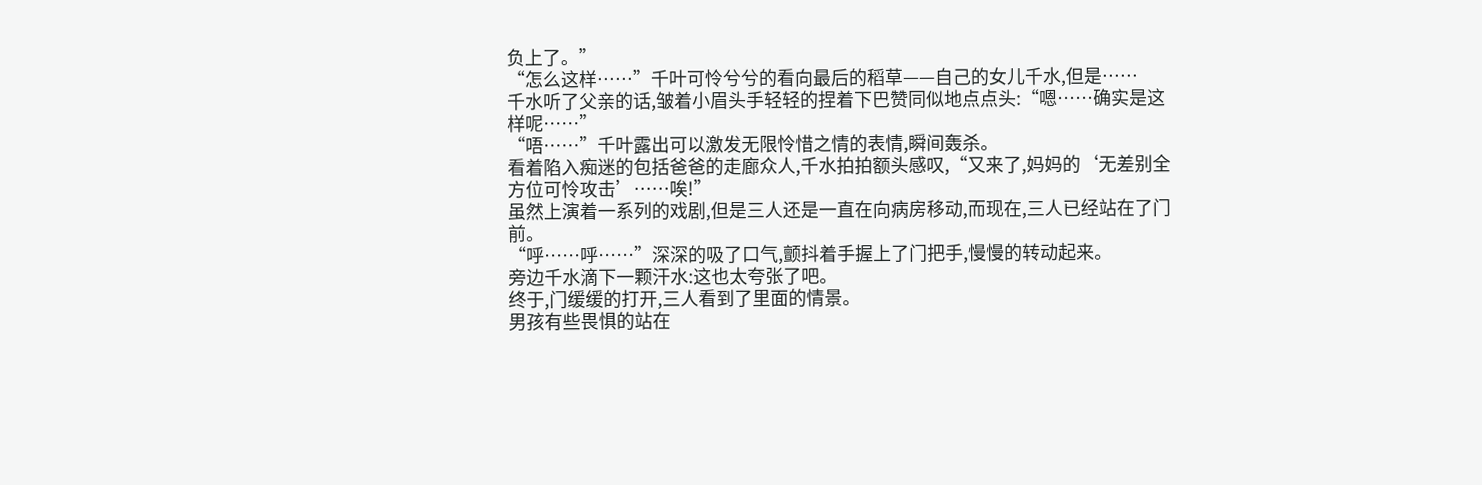负上了。”
“怎么这样……”千叶可怜兮兮的看向最后的稻草——自己的女儿千水,但是……
千水听了父亲的话,皱着小眉头手轻轻的捏着下巴赞同似地点点头:“嗯……确实是这样呢……”
“唔……”千叶露出可以激发无限怜惜之情的表情,瞬间轰杀。
看着陷入痴迷的包括爸爸的走廊众人,千水拍拍额头感叹,“又来了,妈妈的‘无差别全方位可怜攻击’……唉!”
虽然上演着一系列的戏剧,但是三人还是一直在向病房移动,而现在,三人已经站在了门前。
“呼……呼……”深深的吸了口气,颤抖着手握上了门把手,慢慢的转动起来。
旁边千水滴下一颗汗水:这也太夸张了吧。
终于,门缓缓的打开,三人看到了里面的情景。
男孩有些畏惧的站在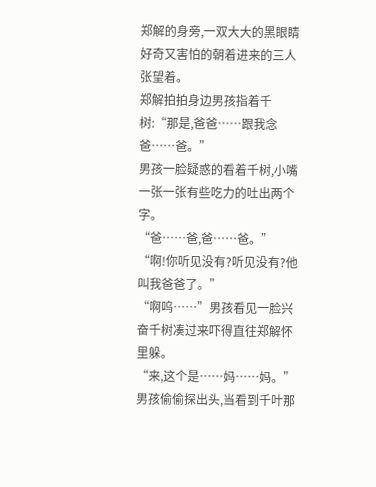郑解的身旁,一双大大的黑眼睛好奇又害怕的朝着进来的三人张望着。
郑解拍拍身边男孩指着千树:“那是,爸爸……跟我念爸……爸。”
男孩一脸疑惑的看着千树,小嘴一张一张有些吃力的吐出两个字。
“爸……爸,爸……爸。”
“啊!你听见没有?听见没有?他叫我爸爸了。”
“啊呜……”男孩看见一脸兴奋千树凑过来吓得直往郑解怀里躲。
“来,这个是……妈……妈。”
男孩偷偷探出头,当看到千叶那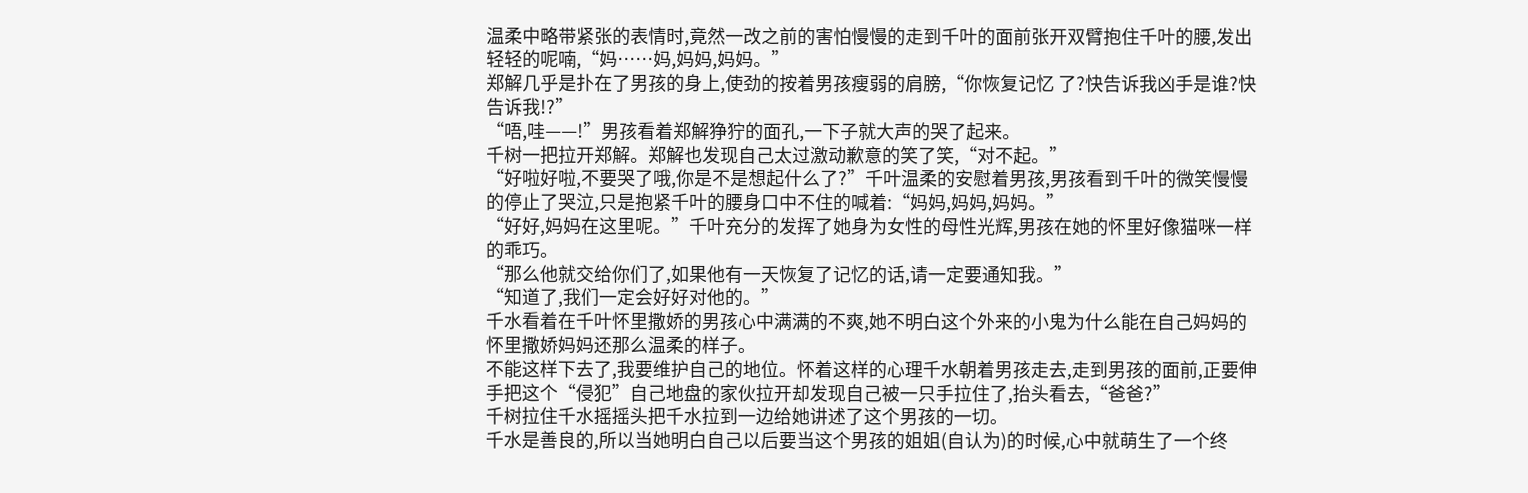温柔中略带紧张的表情时,竟然一改之前的害怕慢慢的走到千叶的面前张开双臂抱住千叶的腰,发出轻轻的呢喃,“妈……妈,妈妈,妈妈。”
郑解几乎是扑在了男孩的身上,使劲的按着男孩瘦弱的肩膀,“你恢复记忆 了?快告诉我凶手是谁?快告诉我!?”
“唔,哇——!”男孩看着郑解狰狞的面孔,一下子就大声的哭了起来。
千树一把拉开郑解。郑解也发现自己太过激动歉意的笑了笑,“对不起。”
“好啦好啦,不要哭了哦,你是不是想起什么了?”千叶温柔的安慰着男孩,男孩看到千叶的微笑慢慢的停止了哭泣,只是抱紧千叶的腰身口中不住的喊着:“妈妈,妈妈,妈妈。”
“好好,妈妈在这里呢。”千叶充分的发挥了她身为女性的母性光辉,男孩在她的怀里好像猫咪一样的乖巧。
“那么他就交给你们了,如果他有一天恢复了记忆的话,请一定要通知我。”
“知道了,我们一定会好好对他的。”
千水看着在千叶怀里撒娇的男孩心中满满的不爽,她不明白这个外来的小鬼为什么能在自己妈妈的怀里撒娇妈妈还那么温柔的样子。
不能这样下去了,我要维护自己的地位。怀着这样的心理千水朝着男孩走去,走到男孩的面前,正要伸手把这个“侵犯”自己地盘的家伙拉开却发现自己被一只手拉住了,抬头看去,“爸爸?”
千树拉住千水摇摇头把千水拉到一边给她讲述了这个男孩的一切。
千水是善良的,所以当她明白自己以后要当这个男孩的姐姐(自认为)的时候,心中就萌生了一个终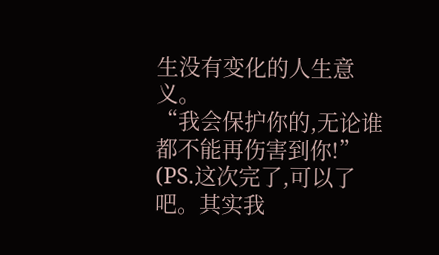生没有变化的人生意义。
“我会保护你的,无论谁都不能再伤害到你!”
(PS.这次完了,可以了吧。其实我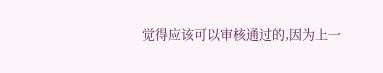觉得应该可以审核通过的,因为上一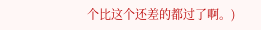个比这个还差的都过了啊。)